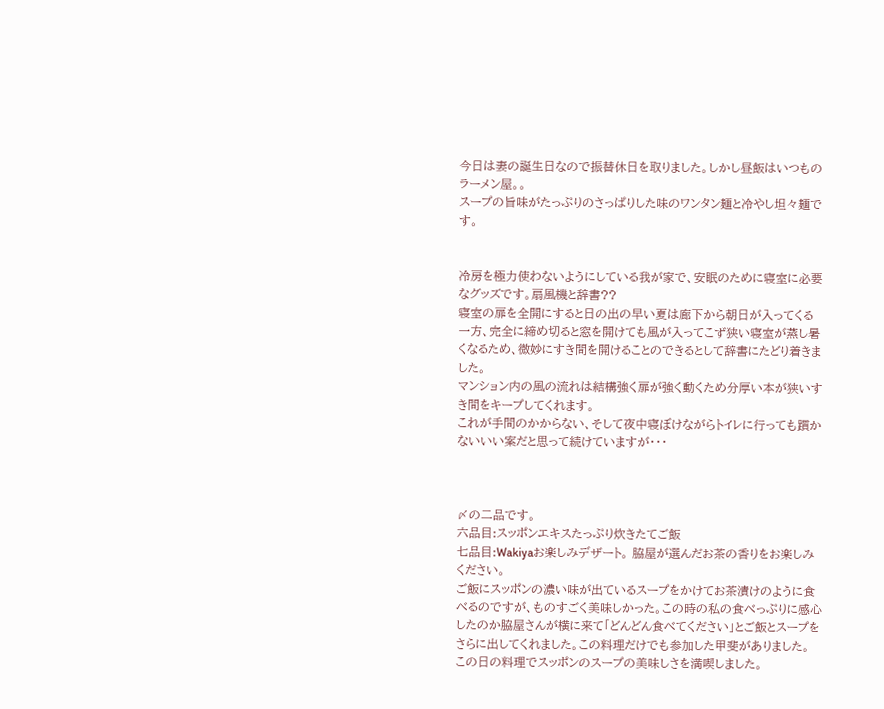今日は妻の誕生日なので振替休日を取りました。しかし昼飯はいつものラーメン屋。。
スープの旨味がたっぷりのさっぱりした味のワンタン麺と冷やし坦々麺です。


冷房を極力使わないようにしている我が家で、安眠のために寝室に必要なグッズです。扇風機と辞書??
寝室の扉を全開にすると日の出の早い夏は廊下から朝日が入ってくる一方、完全に締め切ると窓を開けても風が入ってこず狭い寝室が蒸し暑くなるため、微妙にすき間を開けることのできるとして辞書にたどり着きました。
マンション内の風の流れは結構強く扉が強く動くため分厚い本が狭いすき間をキープしてくれます。
これが手間のかからない、そして夜中寝ぼけながらトイレに行っても躓かないいい案だと思って続けていますが・・・



〆の二品です。
六品目:スッポンエキスたっぷり炊きたてご飯
七品目:Wakiyaお楽しみデザート。 脇屋が選んだお茶の香りをお楽しみください。
ご飯にスッポンの濃い味が出ているスープをかけてお茶漬けのように食べるのですが、ものすごく美味しかった。この時の私の食べっぷりに感心したのか脇屋さんが横に来て「どんどん食べてください」とご飯とスープをさらに出してくれました。この料理だけでも参加した甲斐がありました。
この日の料理でスッポンのスープの美味しさを満喫しました。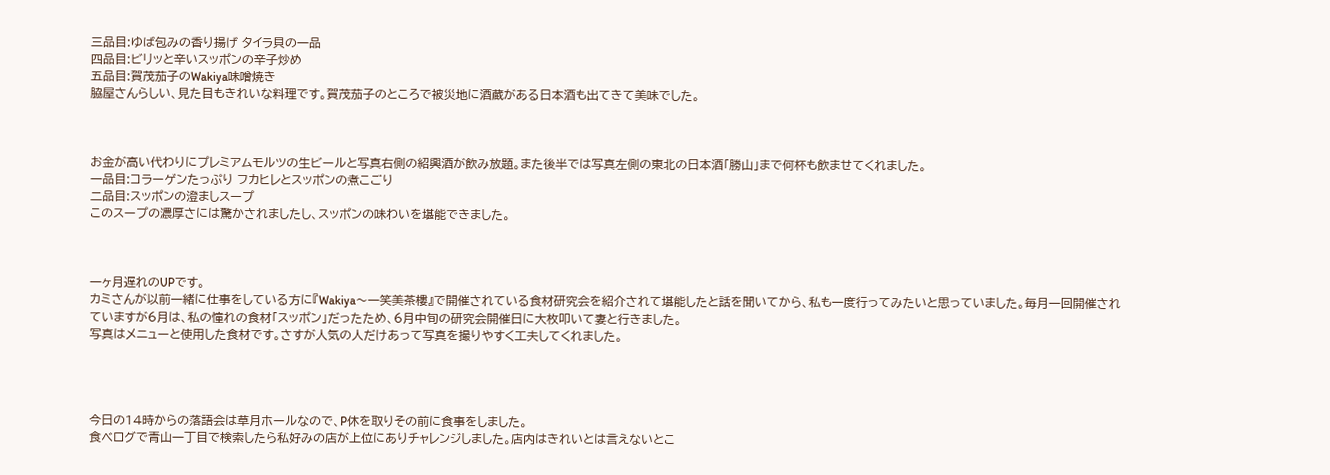三品目:ゆば包みの香り揚げ タイラ貝の一品
四品目:ビリッと辛いスッポンの辛子炒め
五品目:賀茂茄子のWakiya味噌焼き
脇屋さんらしい、見た目もきれいな料理です。賀茂茄子のところで被災地に酒蔵がある日本酒も出てきて美味でした。



お金が高い代わりにプレミアムモルツの生ビールと写真右側の紹興酒が飲み放題。また後半では写真左側の東北の日本酒「勝山」まで何杯も飲ませてくれました。
一品目:コラーゲンたっぷり フカヒレとスッポンの煮こごり
二品目:スッポンの澄ましスープ
このスープの濃厚さには驚かされましたし、スッポンの味わいを堪能できました。



一ヶ月遅れのUPです。
カミさんが以前一緒に仕事をしている方に『Wakiya〜一笑美茶樓』で開催されている食材研究会を紹介されて堪能したと話を聞いてから、私も一度行ってみたいと思っていました。毎月一回開催されていますが6月は、私の憧れの食材「スッポン」だったため、6月中旬の研究会開催日に大枚叩いて妻と行きました。
写真はメニューと使用した食材です。さすが人気の人だけあって写真を撮りやすく工夫してくれました。




今日の14時からの落語会は草月ホールなので、P休を取りその前に食事をしました。
食べログで青山一丁目で検索したら私好みの店が上位にありチャレンジしました。店内はきれいとは言えないとこ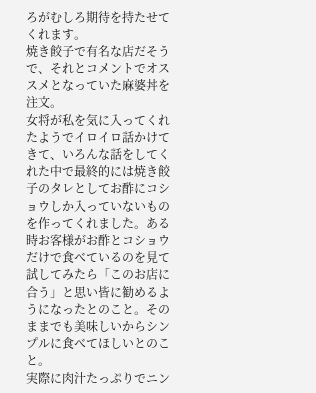ろがむしろ期待を持たせてくれます。
焼き餃子で有名な店だそうで、それとコメントでオススメとなっていた麻婆丼を注文。
女将が私を気に入ってくれたようでイロイロ話かけてきて、いろんな話をしてくれた中で最終的には焼き餃子のタレとしてお酢にコショウしか入っていないものを作ってくれました。ある時お客様がお酢とコショウだけで食べているのを見て試してみたら「このお店に合う」と思い皆に勧めるようになったとのこと。そのままでも美味しいからシンプルに食べてほしいとのこと。
実際に肉汁たっぷりでニン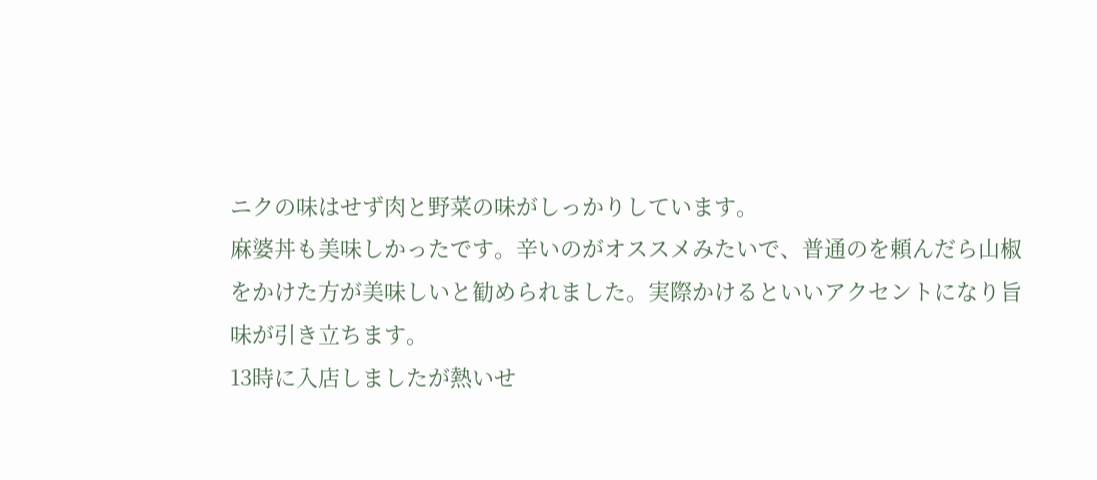ニクの味はせず肉と野菜の味がしっかりしています。
麻婆丼も美味しかったです。辛いのがオススメみたいで、普通のを頼んだら山椒をかけた方が美味しいと勧められました。実際かけるといいアクセントになり旨味が引き立ちます。
13時に入店しましたが熱いせ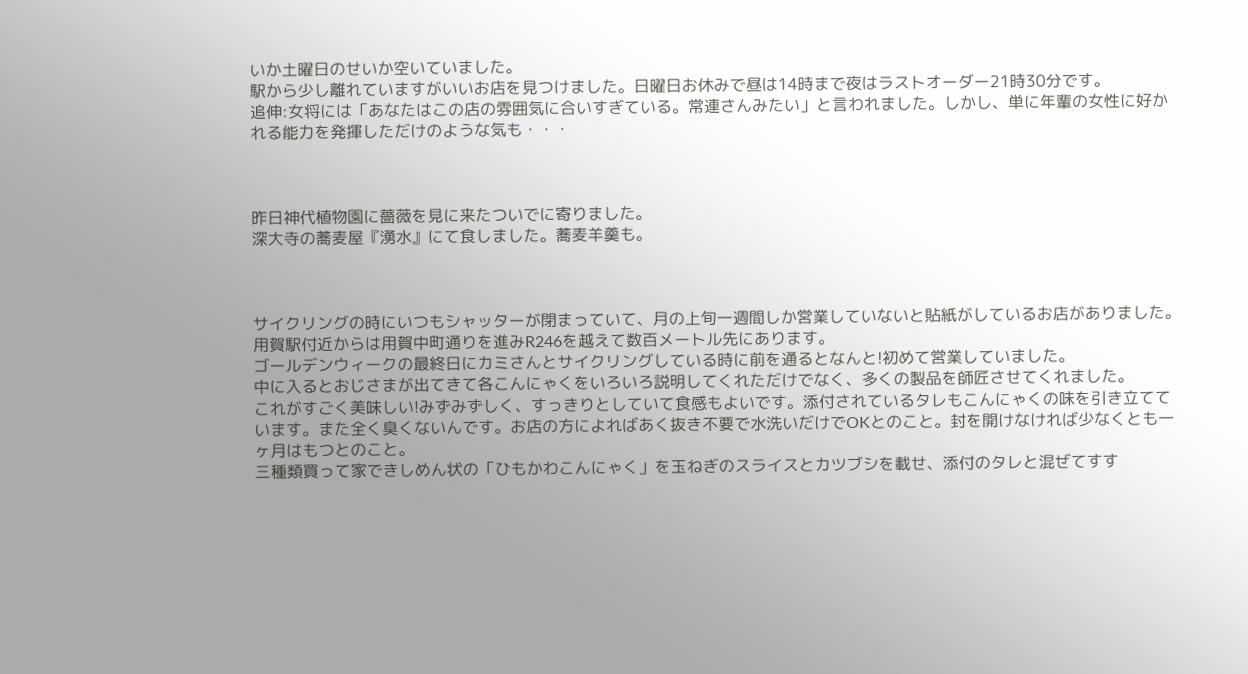いか土曜日のせいか空いていました。
駅から少し離れていますがいいお店を見つけました。日曜日お休みで昼は14時まで夜はラストオーダー21時30分です。
追伸:女将には「あなたはこの店の雰囲気に合いすぎている。常連さんみたい」と言われました。しかし、単に年輩の女性に好かれる能力を発揮しただけのような気も・・・



昨日神代植物園に薔薇を見に来たついでに寄りました。
深大寺の蕎麦屋『湧水』にて食しました。蕎麦羊羹も。



サイクリングの時にいつもシャッターが閉まっていて、月の上旬一週間しか営業していないと貼紙がしているお店がありました。用賀駅付近からは用賀中町通りを進みR246を越えて数百メートル先にあります。
ゴールデンウィークの最終日にカミさんとサイクリングしている時に前を通るとなんと!初めて営業していました。
中に入るとおじさまが出てきて各こんにゃくをいろいろ説明してくれただけでなく、多くの製品を師匠させてくれました。
これがすごく美味しい!みずみずしく、すっきりとしていて食感もよいです。添付されているタレもこんにゃくの味を引き立てています。また全く臭くないんです。お店の方によればあく抜き不要で水洗いだけでOKとのこと。封を開けなければ少なくとも一ヶ月はもつとのこと。
三種類買って家できしめん状の「ひもかわこんにゃく」を玉ねぎのスライスとカツブシを載せ、添付のタレと混ぜてすす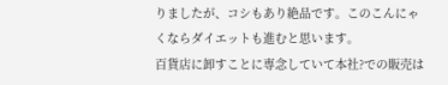りましたが、コシもあり絶品です。このこんにゃくならダイエットも進むと思います。
百貨店に卸すことに専念していて本社?での販売は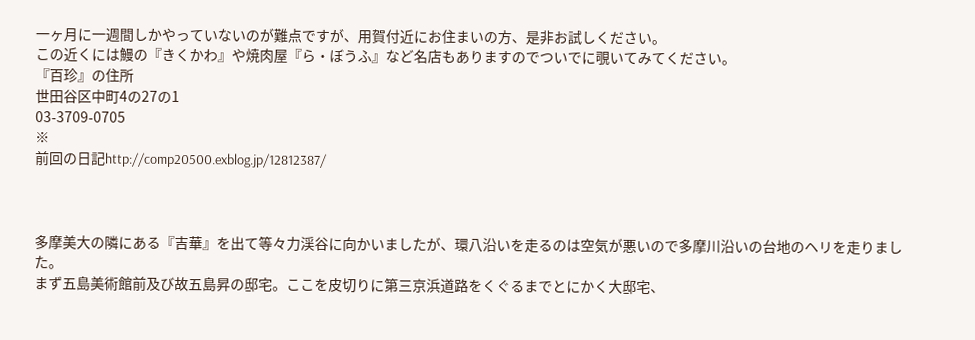一ヶ月に一週間しかやっていないのが難点ですが、用賀付近にお住まいの方、是非お試しください。
この近くには鰻の『きくかわ』や焼肉屋『ら・ぼうふ』など名店もありますのでついでに覗いてみてください。
『百珍』の住所
世田谷区中町4の27の1
03-3709-0705
※
前回の日記http://comp20500.exblog.jp/12812387/



多摩美大の隣にある『吉華』を出て等々力渓谷に向かいましたが、環八沿いを走るのは空気が悪いので多摩川沿いの台地のヘリを走りました。
まず五島美術館前及び故五島昇の邸宅。ここを皮切りに第三京浜道路をくぐるまでとにかく大邸宅、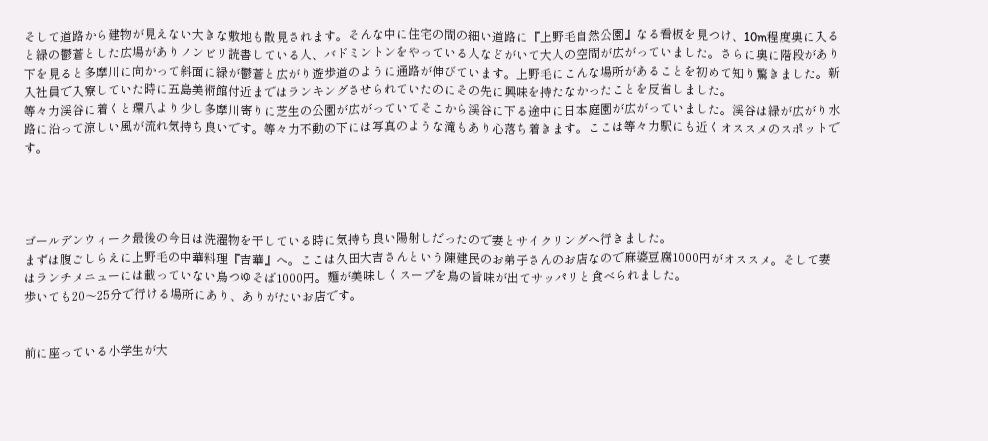そして道路から建物が見えない大きな敷地も散見されます。そんな中に住宅の間の細い道路に『上野毛自然公園』なる看板を見つけ、10m程度奥に入ると緑の鬱蒼とした広場がありノンビリ読書している人、バドミントンをやっている人などがいて大人の空間が広がっていました。さらに奥に階段があり下を見ると多摩川に向かって斜面に緑が鬱蒼と広がり遊歩道のように通路が伸びています。上野毛にこんな場所があることを初めて知り驚きました。新入社員で入寮していた時に五島美術館付近まではランキングさせられていたのにその先に興味を持たなかったことを反省しました。
等々力渓谷に着くと環八より少し多摩川寄りに芝生の公園が広がっていてそこから渓谷に下る途中に日本庭園が広がっていました。渓谷は緑が広がり水路に沿って涼しい風が流れ気持ち良いです。等々力不動の下には写真のような滝もあり心落ち着きます。ここは等々力駅にも近くオススメのスポットです。




ゴールデンウィーク最後の今日は洗濯物を干している時に気持ち良い陽射しだったので妻とサイクリングへ行きました。
まずは腹ごしらえに上野毛の中華料理『吉華』へ。ここは久田大吉さんという陳建民のお弟子さんのお店なので麻婆豆腐1000円がオススメ。そして妻はランチメニューには載っていない鳥つゆそば1000円。麺が美味しくスープを鳥の旨味が出てサッパリと食べられました。
歩いても20〜25分で行ける場所にあり、ありがたいお店です。


前に座っている小学生が大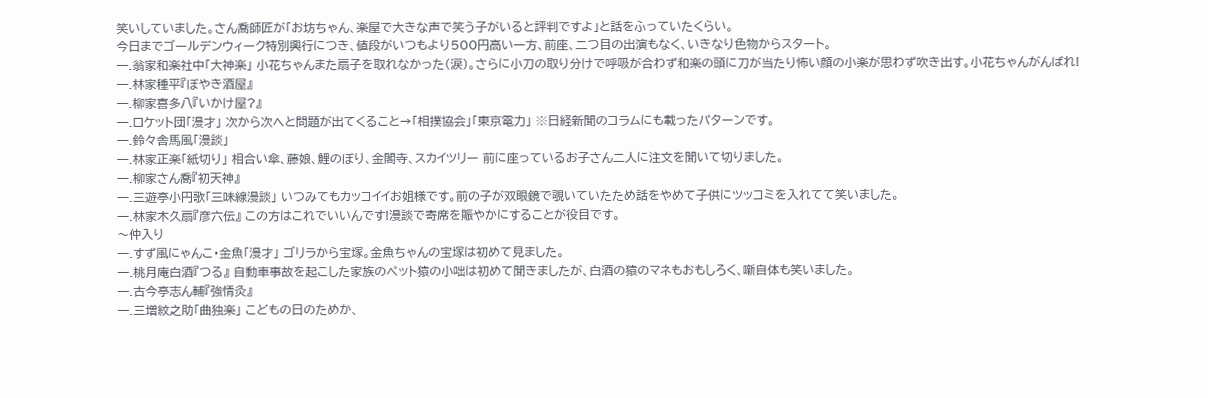笑いしていました。さん喬師匠が「お坊ちゃん、楽屋で大きな声で笑う子がいると評判ですよ」と話をふっていたくらい。
今日までゴールデンウィーク特別興行につき、値段がいつもより500円高い一方、前座、二つ目の出演もなく、いきなり色物からスタート。
一.翁家和楽社中「大神楽」 小花ちゃんまた扇子を取れなかった(涙)。さらに小刀の取り分けで呼吸が合わず和楽の頭に刀が当たり怖い顔の小楽が思わず吹き出す。小花ちゃんがんばれ!
一.林家種平『ぼやき酒屋』
一.柳家喜多八『いかけ屋?』
一.ロケット団「漫才」 次から次へと問題が出てくること→「相撲協会」「東京電力」 ※日経新聞のコラムにも載ったパターンです。
一.鈴々舎馬風「漫談」
一.林家正楽「紙切り」 相合い傘、藤娘、鯉のぼり、金閣寺、スカイツリー 前に座っているお子さん二人に注文を聞いて切りました。
一.柳家さん喬『初天神』
一.三遊亭小円歌「三味線漫談」 いつみてもカッコイイお姐様です。前の子が双眼鏡で覗いていたため話をやめて子供にツッコミを入れてて笑いました。
一.林家木久扇『彦六伝』 この方はこれでいいんです!漫談で寄席を賑やかにすることが役目です。
〜仲入り
一.すず風にゃんこ・金魚「漫才」 ゴリラから宝塚。金魚ちゃんの宝塚は初めて見ました。
一.桃月庵白酒『つる』 自動車事故を起こした家族のペット猿の小咄は初めて聞きましたが、白酒の猿のマネもおもしろく、噺自体も笑いました。
一.古今亭志ん輔『強情灸』
一.三増紋之助「曲独楽」 こどもの日のためか、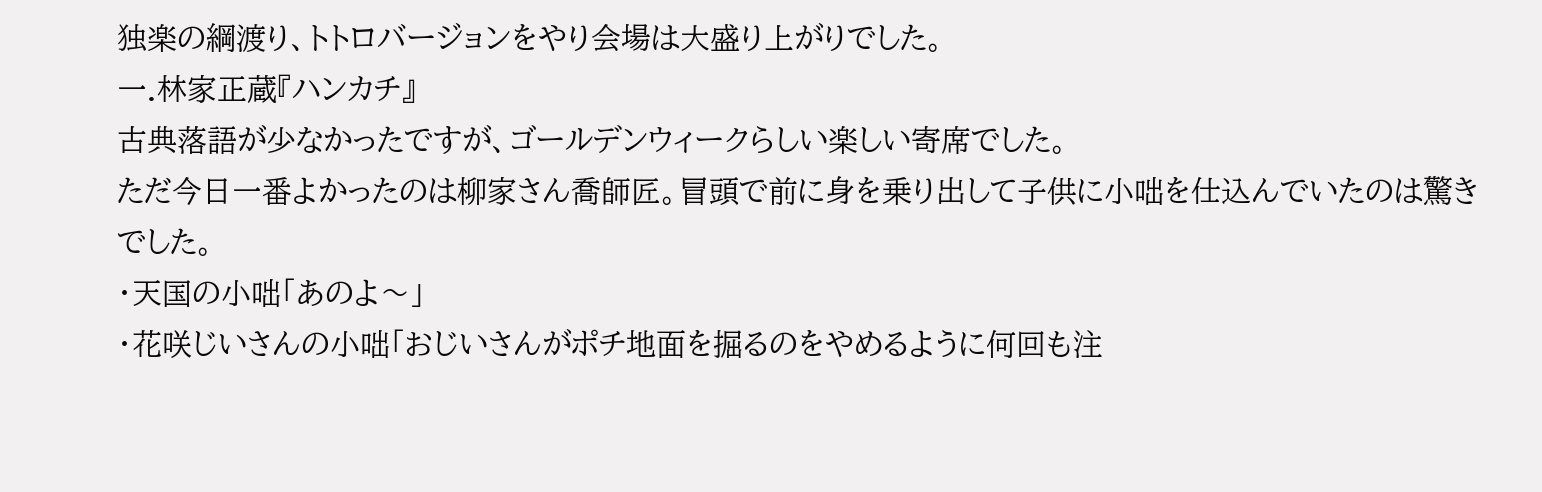独楽の綱渡り、トトロバージョンをやり会場は大盛り上がりでした。
一.林家正蔵『ハンカチ』
古典落語が少なかったですが、ゴールデンウィークらしい楽しい寄席でした。
ただ今日一番よかったのは柳家さん喬師匠。冒頭で前に身を乗り出して子供に小咄を仕込んでいたのは驚きでした。
・天国の小咄「あのよ〜」
・花咲じいさんの小咄「おじいさんがポチ地面を掘るのをやめるように何回も注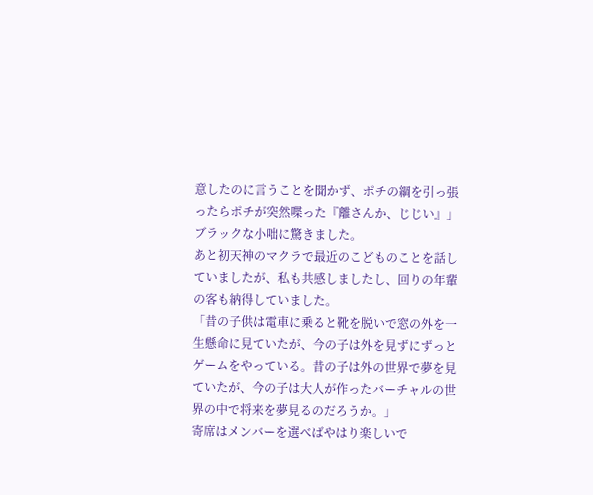意したのに言うことを聞かず、ポチの綱を引っ張ったらポチが突然喋った『離さんか、じじい』」
ブラックな小咄に驚きました。
あと初天神のマクラで最近のこどものことを話していましたが、私も共感しましたし、回りの年輩の客も納得していました。
「昔の子供は電車に乗ると靴を脱いで窓の外を一生懸命に見ていたが、今の子は外を見ずにずっとゲームをやっている。昔の子は外の世界で夢を見ていたが、今の子は大人が作ったバーチャルの世界の中で将来を夢見るのだろうか。」
寄席はメンバーを選べばやはり楽しいで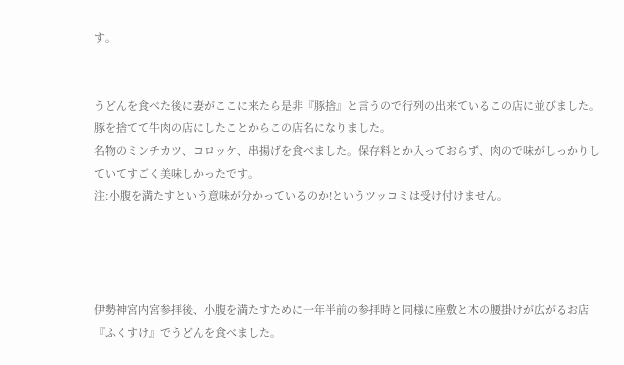す。


うどんを食べた後に妻がここに来たら是非『豚捨』と言うので行列の出来ているこの店に並びました。
豚を捨てて牛肉の店にしたことからこの店名になりました。
名物のミンチカツ、コロッケ、串揚げを食べました。保存料とか入っておらず、肉ので味がしっかりしていてすごく美味しかったです。
注:小腹を満たすという意味が分かっているのか!というツッコミは受け付けません。




伊勢神宮内宮参拝後、小腹を満たすために一年半前の参拝時と同様に座敷と木の腰掛けが広がるお店『ふくすけ』でうどんを食べました。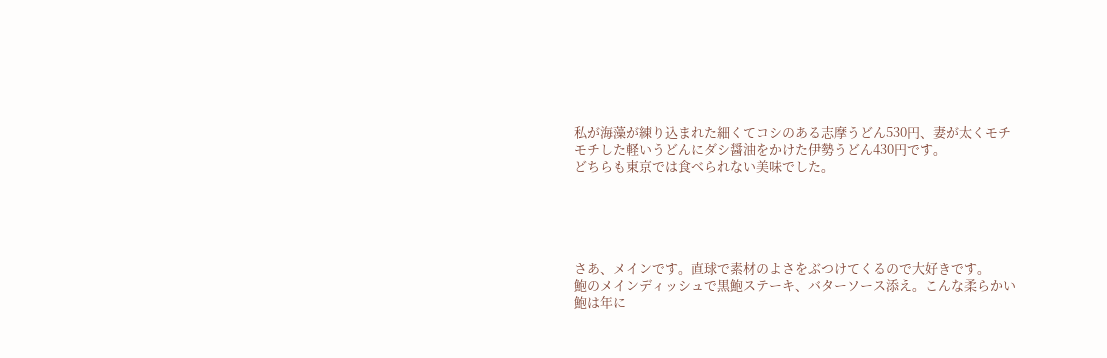私が海藻が練り込まれた細くてコシのある志摩うどん530円、妻が太くモチモチした軽いうどんにダシ醤油をかけた伊勢うどん430円です。
どちらも東京では食べられない美味でした。





さあ、メインです。直球で素材のよさをぶつけてくるので大好きです。
鮑のメインディッシュで黒鮑ステーキ、バターソース添え。こんな柔らかい鮑は年に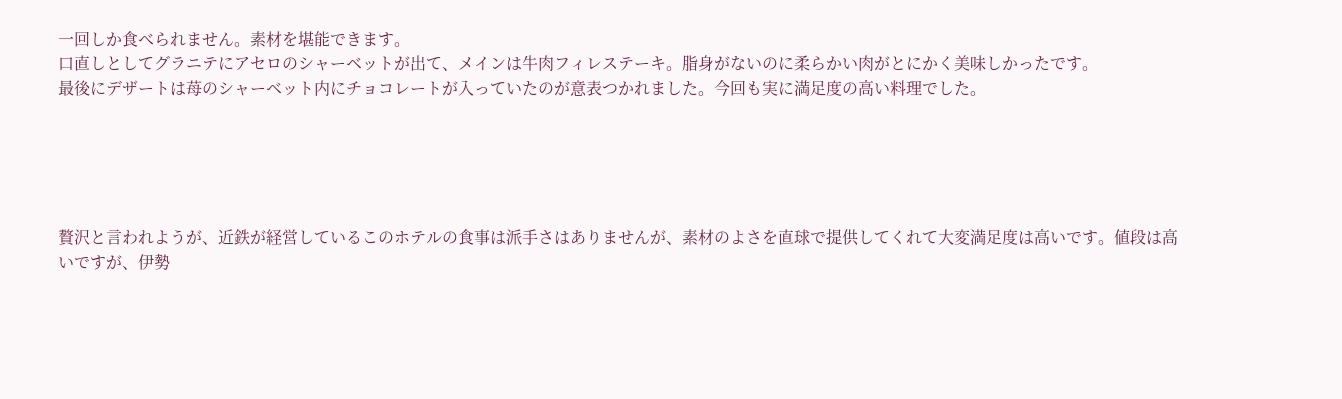一回しか食べられません。素材を堪能できます。
口直しとしてグラニテにアセロのシャーベットが出て、メインは牛肉フィレステーキ。脂身がないのに柔らかい肉がとにかく美味しかったです。
最後にデザートは苺のシャーベット内にチョコレートが入っていたのが意表つかれました。今回も実に満足度の高い料理でした。





贅沢と言われようが、近鉄が経営しているこのホテルの食事は派手さはありませんが、素材のよさを直球で提供してくれて大変満足度は高いです。値段は高いですが、伊勢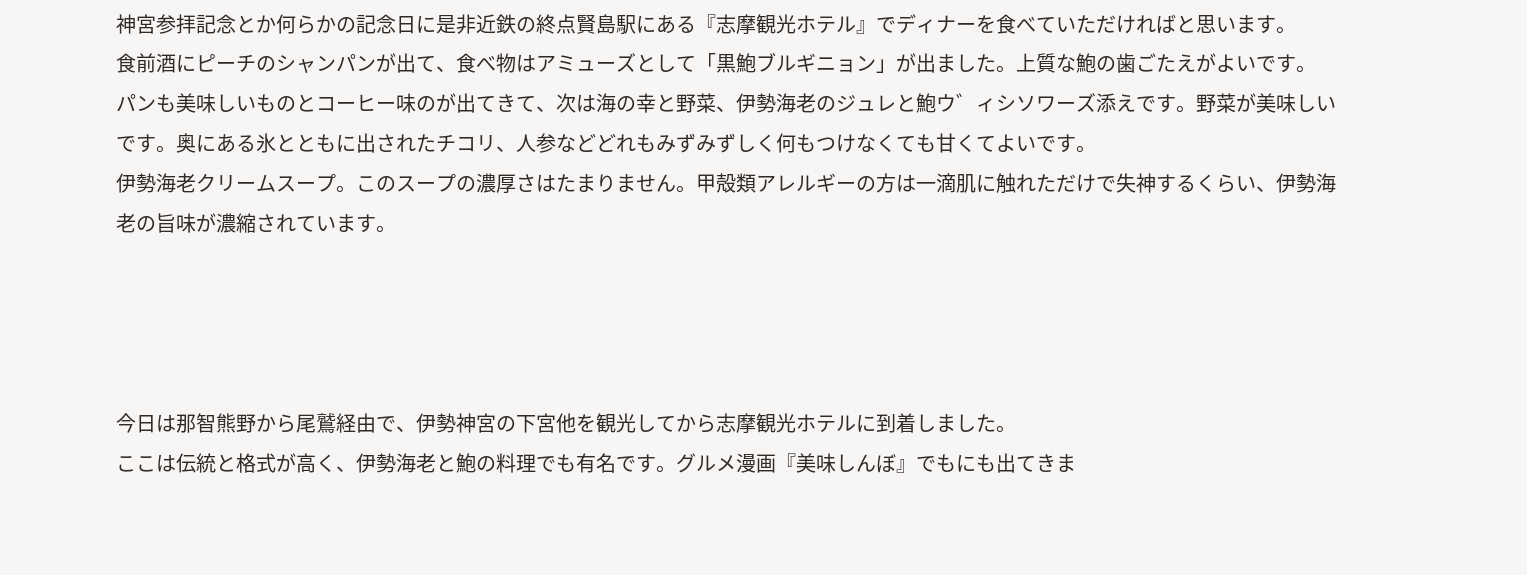神宮参拝記念とか何らかの記念日に是非近鉄の終点賢島駅にある『志摩観光ホテル』でディナーを食べていただければと思います。
食前酒にピーチのシャンパンが出て、食べ物はアミューズとして「黒鮑ブルギニョン」が出ました。上質な鮑の歯ごたえがよいです。
パンも美味しいものとコーヒー味のが出てきて、次は海の幸と野菜、伊勢海老のジュレと鮑ウ゛ィシソワーズ添えです。野菜が美味しいです。奥にある氷とともに出されたチコリ、人参などどれもみずみずしく何もつけなくても甘くてよいです。
伊勢海老クリームスープ。このスープの濃厚さはたまりません。甲殻類アレルギーの方は一滴肌に触れただけで失神するくらい、伊勢海老の旨味が濃縮されています。




今日は那智熊野から尾鷲経由で、伊勢神宮の下宮他を観光してから志摩観光ホテルに到着しました。
ここは伝統と格式が高く、伊勢海老と鮑の料理でも有名です。グルメ漫画『美味しんぼ』でもにも出てきま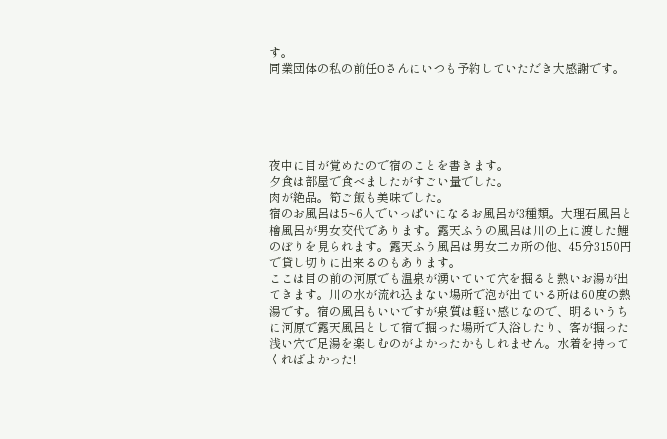す。
同業団体の私の前任Oさんにいつも予約していただき大感謝です。





夜中に目が覚めたので宿のことを書きます。
夕食は部屋で食べましたがすごい量でした。
肉が絶品。筍ご飯も美味でした。
宿のお風呂は5~6人でいっぱいになるお風呂が3種類。大理石風呂と檜風呂が男女交代であります。露天ふうの風呂は川の上に渡した鯉のぼりを見られます。露天ふう風呂は男女二カ所の他、45分3150円で貸し切りに出来るのもあります。
ここは目の前の河原でも温泉が湧いていて穴を掘ると熱いお湯が出てきます。川の水が流れ込まない場所で泡が出ている所は60度の熱湯です。宿の風呂もいいですが泉質は軽い感じなので、明るいうちに河原で露天風呂として宿で掘った場所で入浴したり、客が掘った浅い穴で足湯を楽しむのがよかったかもしれません。水着を持ってくればよかった!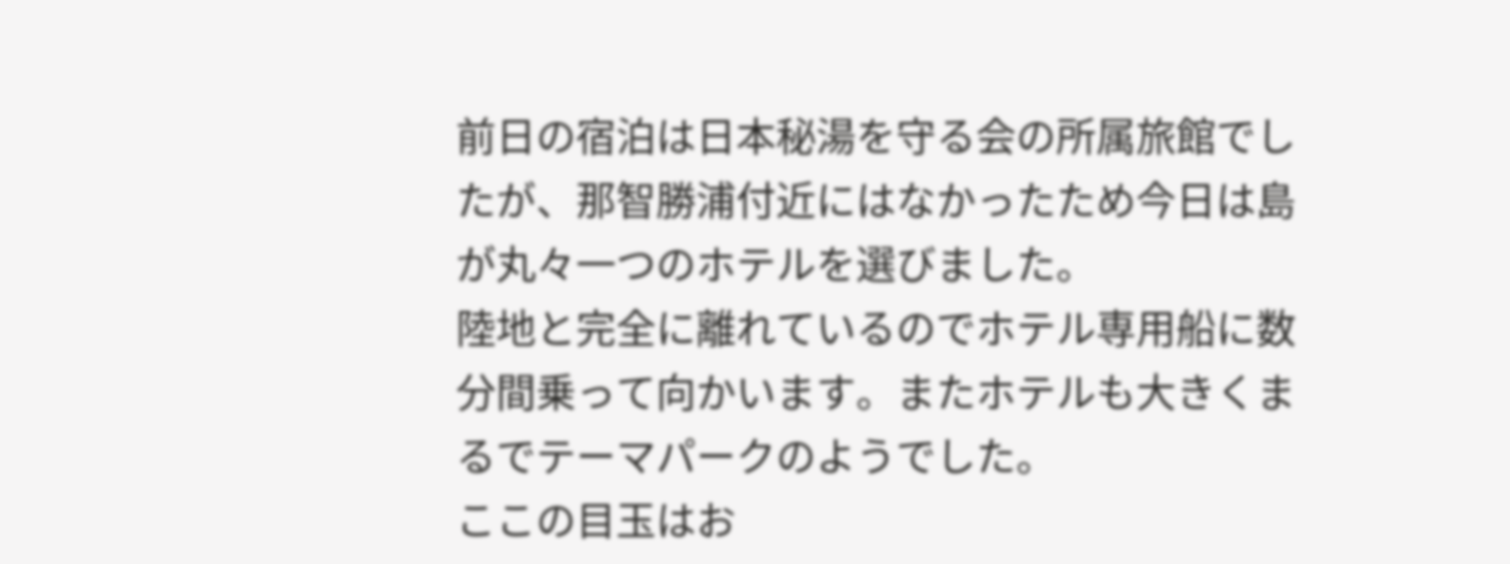前日の宿泊は日本秘湯を守る会の所属旅館でしたが、那智勝浦付近にはなかったため今日は島が丸々一つのホテルを選びました。
陸地と完全に離れているのでホテル専用船に数分間乗って向かいます。またホテルも大きくまるでテーマパークのようでした。
ここの目玉はお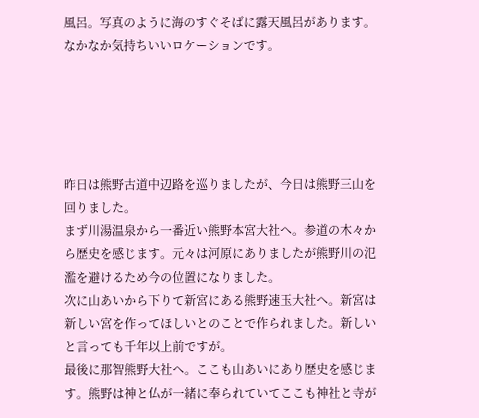風呂。写真のように海のすぐそばに露天風呂があります。
なかなか気持ちいいロケーションです。





昨日は熊野古道中辺路を巡りましたが、今日は熊野三山を回りました。
まず川湯温泉から一番近い熊野本宮大社へ。参道の木々から歴史を感じます。元々は河原にありましたが熊野川の氾濫を避けるため今の位置になりました。
次に山あいから下りて新宮にある熊野速玉大社へ。新宮は新しい宮を作ってほしいとのことで作られました。新しいと言っても千年以上前ですが。
最後に那智熊野大社へ。ここも山あいにあり歴史を感じます。熊野は神と仏が一緒に奉られていてここも神社と寺が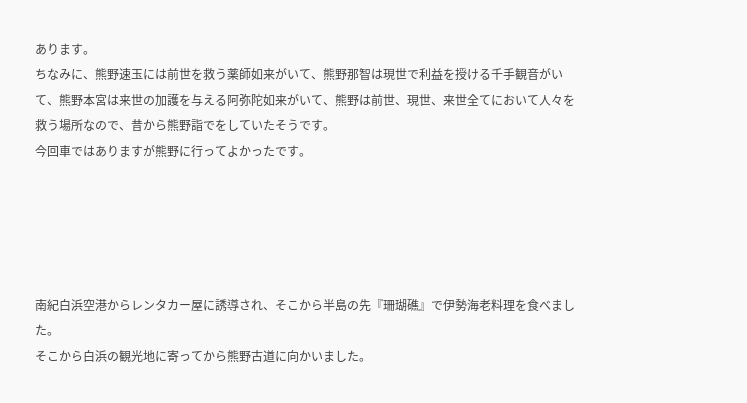あります。
ちなみに、熊野速玉には前世を救う薬師如来がいて、熊野那智は現世で利益を授ける千手観音がいて、熊野本宮は来世の加護を与える阿弥陀如来がいて、熊野は前世、現世、来世全てにおいて人々を救う場所なので、昔から熊野詣でをしていたそうです。
今回車ではありますが熊野に行ってよかったです。





南紀白浜空港からレンタカー屋に誘導され、そこから半島の先『珊瑚礁』で伊勢海老料理を食べました。
そこから白浜の観光地に寄ってから熊野古道に向かいました。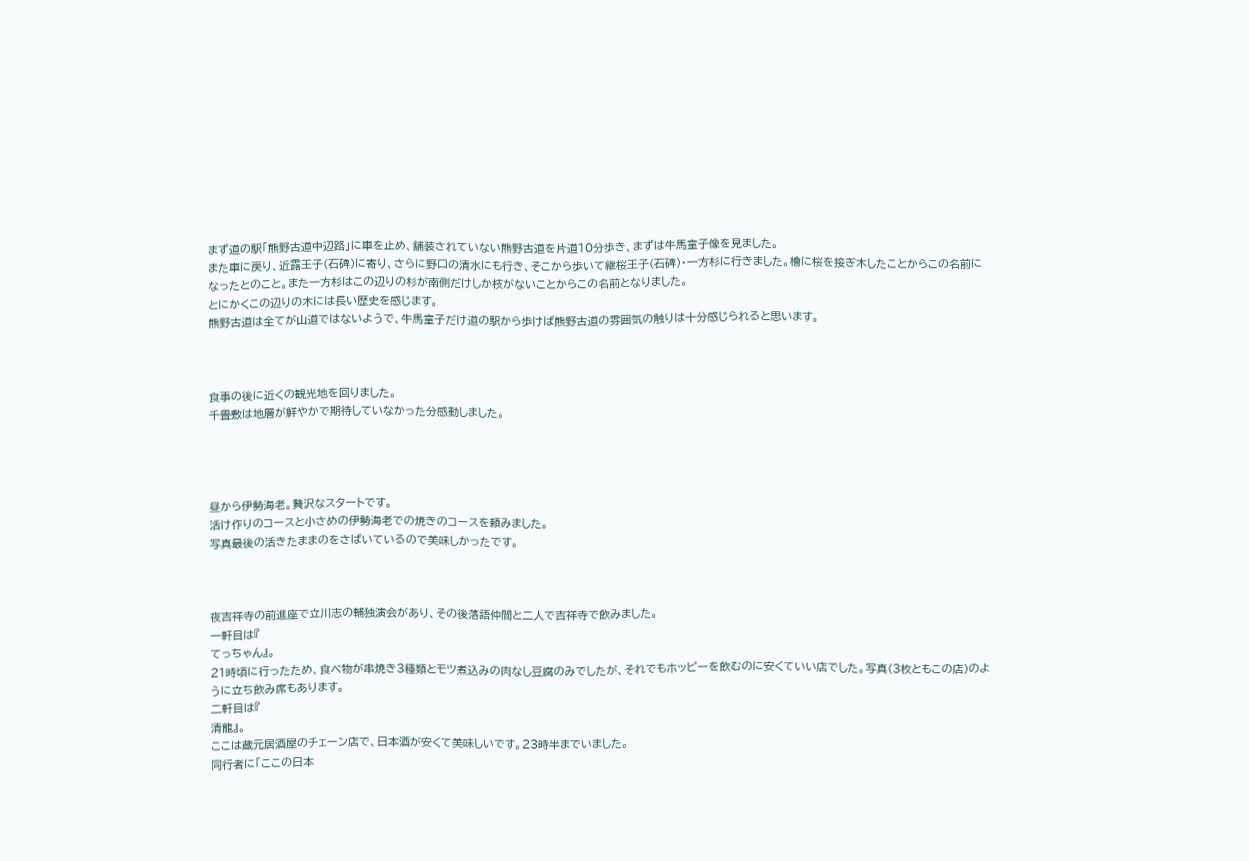まず道の駅「熊野古道中辺路」に車を止め、舗装されていない熊野古道を片道10分歩き、まずは牛馬童子像を見ました。
また車に戻り、近露王子(石碑)に寄り、さらに野口の清水にも行き、そこから歩いて継桜王子(石碑)・一方杉に行きました。檜に桜を接ぎ木したことからこの名前になったとのこと。また一方杉はこの辺りの杉が南側だけしか枝がないことからこの名前となりました。
とにかくこの辺りの木には長い歴史を感じます。
熊野古道は全てが山道ではないようで、牛馬童子だけ道の駅から歩けば熊野古道の雰囲気の触りは十分感じられると思います。



食事の後に近くの観光地を回りました。
千畳敷は地層が鮮やかで期待していなかった分感動しました。




昼から伊勢海老。贅沢なスタートです。
活け作りのコースと小さめの伊勢海老での焼きのコースを頼みました。
写真最後の活きたままのをさばいているので美味しかったです。



夜吉祥寺の前進座で立川志の輔独演会があり、その後落語仲間と二人で吉祥寺で飲みました。
一軒目は『
てっちゃん』。
21時頃に行ったため、食べ物が串焼き3種類とモツ煮込みの肉なし豆腐のみでしたが、それでもホッピーを飲むのに安くていい店でした。写真(3枚ともこの店)のように立ち飲み席もあります。
二軒目は『
清龍』。
ここは蔵元居酒屋のチェーン店で、日本酒が安くて美味しいです。23時半までいました。
同行者に「ここの日本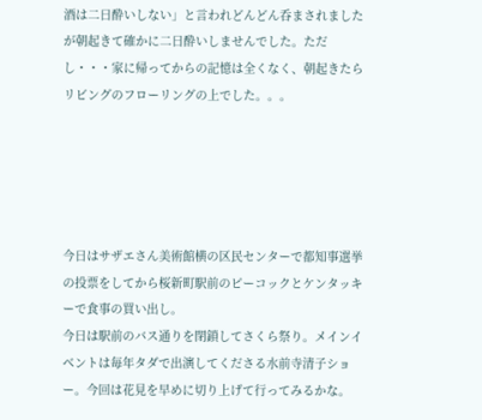酒は二日酔いしない」と言われどんどん呑まされましたが朝起きて確かに二日酔いしませんでした。ただし・・・家に帰ってからの記憶は全くなく、朝起きたらリビングのフローリングの上でした。。。





今日はサザエさん美術館横の区民センターで都知事選挙の投票をしてから桜新町駅前のピーコックとケンタッキーで食事の買い出し。
今日は駅前のバス通りを閉鎖してさくら祭り。メインイベントは毎年タダで出演してくださる水前寺清子ショー。今回は花見を早めに切り上げて行ってみるかな。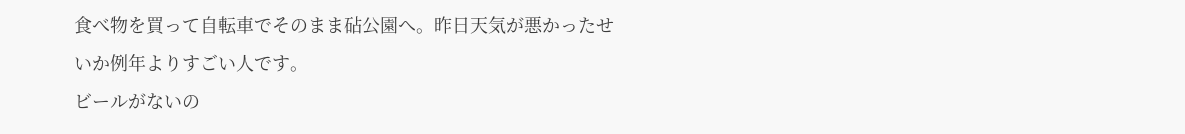食べ物を買って自転車でそのまま砧公園へ。昨日天気が悪かったせいか例年よりすごい人です。
ビールがないの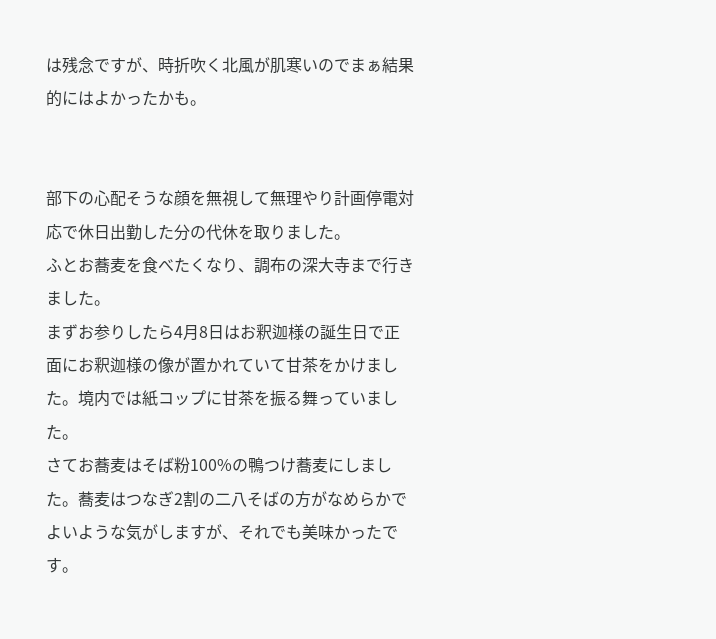は残念ですが、時折吹く北風が肌寒いのでまぁ結果的にはよかったかも。


部下の心配そうな顔を無視して無理やり計画停電対応で休日出勤した分の代休を取りました。
ふとお蕎麦を食べたくなり、調布の深大寺まで行きました。
まずお参りしたら4月8日はお釈迦様の誕生日で正面にお釈迦様の像が置かれていて甘茶をかけました。境内では紙コップに甘茶を振る舞っていました。
さてお蕎麦はそば粉100%の鴨つけ蕎麦にしました。蕎麦はつなぎ2割の二八そばの方がなめらかでよいような気がしますが、それでも美味かったです。